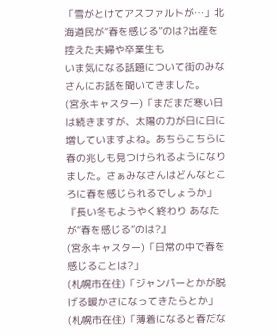「雪がとけてアスファルトが…」北海道民が“春を感じる”のは?出産を控えた夫婦や卒業生も
いま気になる話題について街のみなさんにお話を聞いてきました。
(宮永キャスター)「まだまだ寒い日は続きますが、太陽の力が日に日に増していますよね。あちらこちらに春の兆しも見つけられるようになりました。さぁみなさんはどんなところに春を感じられるでしょうか」
『長い冬もようやく終わり あなたが“春を感じる”のは?』
(宮永キャスター)「日常の中で春を感じることは?」
(札幌市在住)「ジャンパーとかが脱げる暖かさになってきたらとか」
(札幌市在住)「薄着になると春だな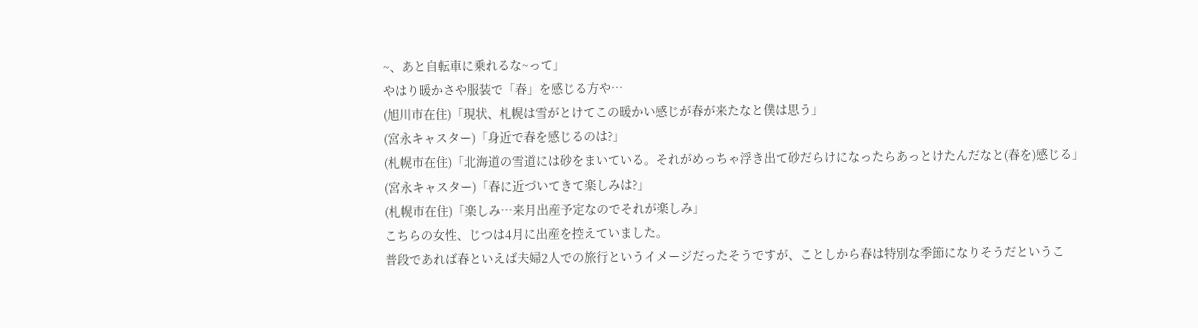~、あと自転車に乗れるな~って」
やはり暖かさや服装で「春」を感じる方や…
(旭川市在住)「現状、札幌は雪がとけてこの暖かい感じが春が来たなと僕は思う」
(宮永キャスター)「身近で春を感じるのは?」
(札幌市在住)「北海道の雪道には砂をまいている。それがめっちゃ浮き出て砂だらけになったらあっとけたんだなと(春を)感じる」
(宮永キャスター)「春に近づいてきて楽しみは?」
(札幌市在住)「楽しみ…来月出産予定なのでそれが楽しみ」
こちらの女性、じつは4月に出産を控えていました。
普段であれば春といえば夫婦2人での旅行というイメージだったそうですが、ことしから春は特別な季節になりそうだというこ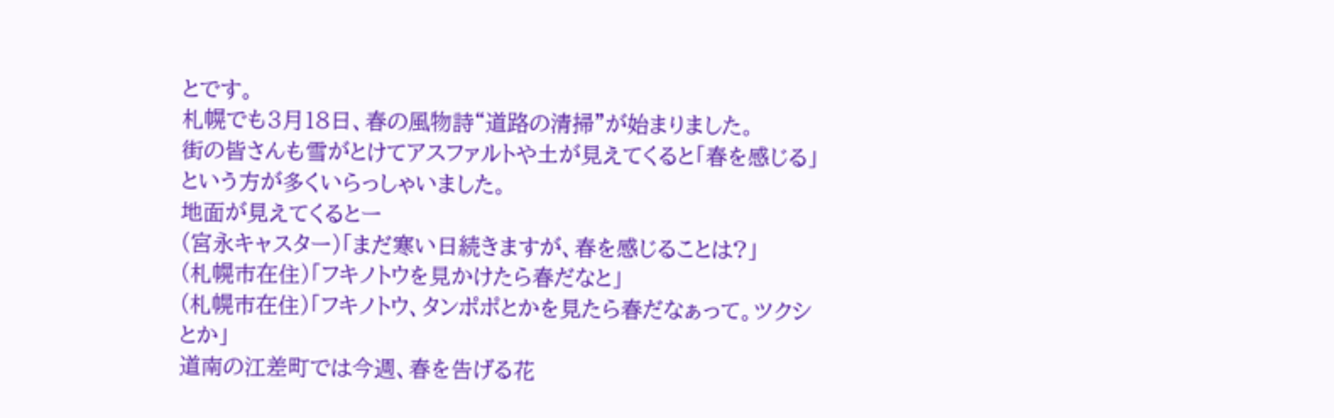とです。
札幌でも3月18日、春の風物詩“道路の清掃”が始まりました。
街の皆さんも雪がとけてアスファルトや土が見えてくると「春を感じる」という方が多くいらっしゃいました。
地面が見えてくるとー
(宮永キャスター)「まだ寒い日続きますが、春を感じることは?」
(札幌市在住)「フキノトウを見かけたら春だなと」
(札幌市在住)「フキノトウ、タンポポとかを見たら春だなぁって。ツクシとか」
道南の江差町では今週、春を告げる花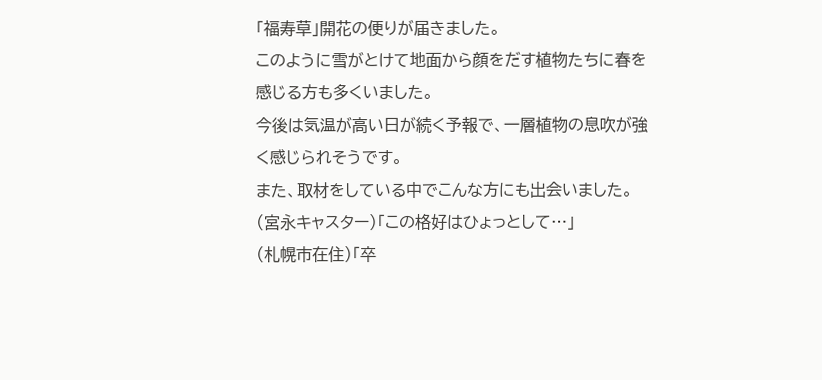「福寿草」開花の便りが届きました。
このように雪がとけて地面から顔をだす植物たちに春を感じる方も多くいました。
今後は気温が高い日が続く予報で、一層植物の息吹が強く感じられそうです。
また、取材をしている中でこんな方にも出会いました。
(宮永キャスター)「この格好はひょっとして…」
(札幌市在住)「卒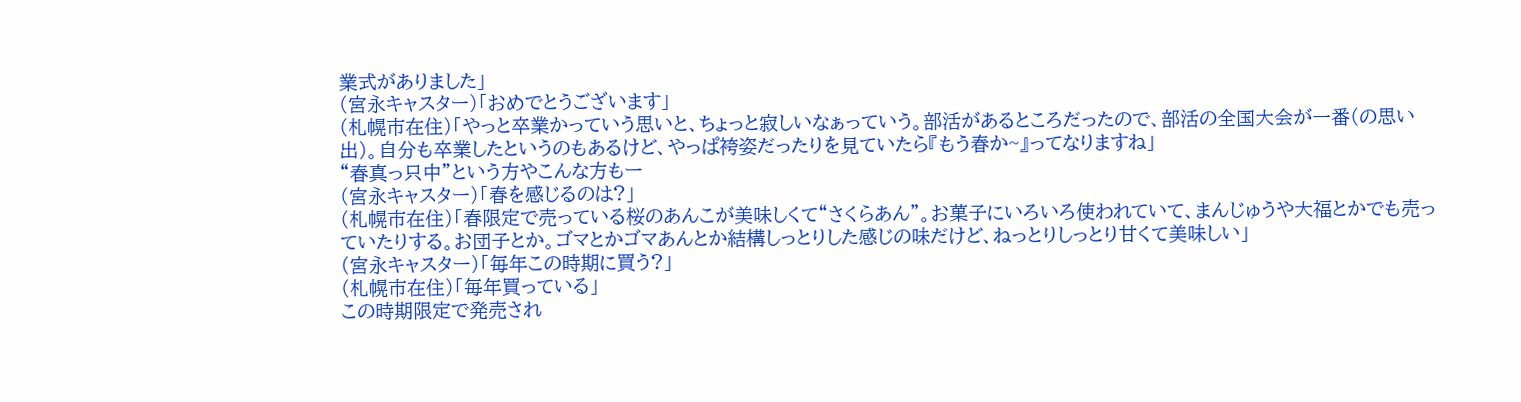業式がありました」
(宮永キャスター)「おめでとうございます」
(札幌市在住)「やっと卒業かっていう思いと、ちょっと寂しいなぁっていう。部活があるところだったので、部活の全国大会が一番(の思い出)。自分も卒業したというのもあるけど、やっぱ袴姿だったりを見ていたら『もう春か~』ってなりますね」
“春真っ只中”という方やこんな方もー
(宮永キャスター)「春を感じるのは?」
(札幌市在住)「春限定で売っている桜のあんこが美味しくて“さくらあん”。お菓子にいろいろ使われていて、まんじゅうや大福とかでも売っていたりする。お団子とか。ゴマとかゴマあんとか結構しっとりした感じの味だけど、ねっとりしっとり甘くて美味しい」
(宮永キャスター)「毎年この時期に買う?」
(札幌市在住)「毎年買っている」
この時期限定で発売され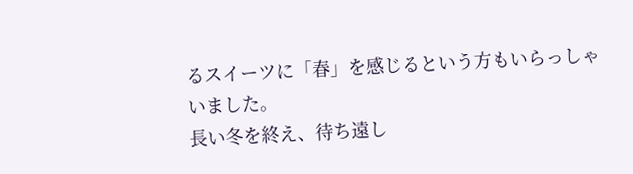るスイーツに「春」を感じるという方もいらっしゃいました。
長い冬を終え、待ち遠し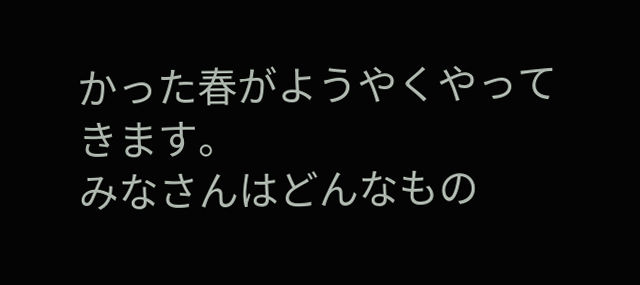かった春がようやくやってきます。
みなさんはどんなもの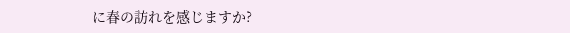に春の訪れを感じますか?